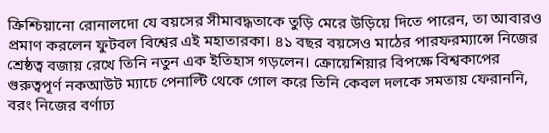ক্রিশ্চিয়ানো রোনালদো যে বয়সের সীমাবদ্ধতাকে তুড়ি মেরে উড়িয়ে দিতে পারেন, তা আবারও প্রমাণ করলেন ফুটবল বিশ্বের এই মহাতারকা। ৪১ বছর বয়সেও মাঠের পারফরম্যান্সে নিজের শ্রেষ্ঠত্ব বজায় রেখে তিনি নতুন এক ইতিহাস গড়লেন। ক্রোয়েশিয়ার বিপক্ষে বিশ্বকাপের গুরুত্বপূর্ণ নকআউট ম্যাচে পেনাল্টি থেকে গোল করে তিনি কেবল দলকে সমতায় ফেরাননি, বরং নিজের বর্ণাঢ্য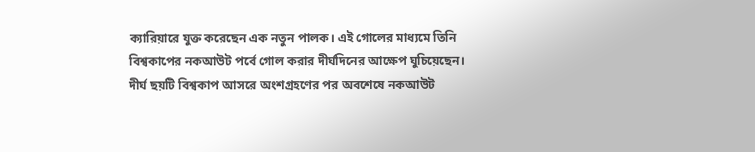ক্যারিয়ারে যুক্ত করেছেন এক নতুন পালক। এই গোলের মাধ্যমে তিনি বিশ্বকাপের নকআউট পর্বে গোল করার দীর্ঘদিনের আক্ষেপ ঘুচিয়েছেন।
দীর্ঘ ছয়টি বিশ্বকাপ আসরে অংশগ্রহণের পর অবশেষে নকআউট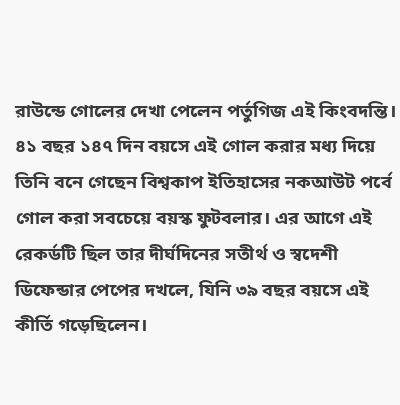রাউন্ডে গোলের দেখা পেলেন পর্তুগিজ এই কিংবদন্তি। ৪১ বছর ১৪৭ দিন বয়সে এই গোল করার মধ্য দিয়ে তিনি বনে গেছেন বিশ্বকাপ ইতিহাসের নকআউট পর্বে গোল করা সবচেয়ে বয়স্ক ফুটবলার। এর আগে এই রেকর্ডটি ছিল তার দীর্ঘদিনের সতীর্থ ও স্বদেশী ডিফেন্ডার পেপের দখলে, যিনি ৩৯ বছর বয়সে এই কীর্তি গড়েছিলেন।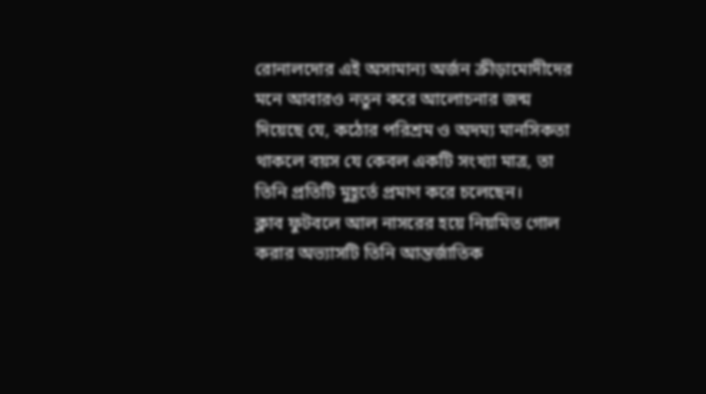রোনালদোর এই অসামান্য অর্জন ক্রীড়ামোদীদের মনে আবারও নতুন করে আলোচনার জন্ম দিয়েছে যে, কঠোর পরিশ্রম ও অদম্য মানসিকতা থাকলে বয়স যে কেবল একটি সংখ্যা মাত্র, তা তিনি প্রতিটি মুহূর্তে প্রমাণ করে চলেছেন।
ক্লাব ফুটবলে আল নাসরের হয়ে নিয়মিত গোল করার অভ্যাসটি তিনি আন্তর্জাতিক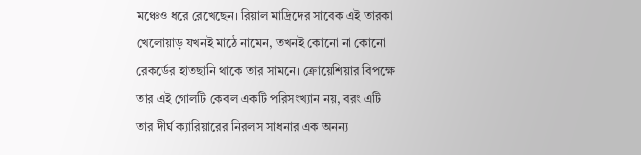মঞ্চেও ধরে রেখেছেন। রিয়াল মাদ্রিদের সাবেক এই তারকা খেলোয়াড় যখনই মাঠে নামেন, তখনই কোনো না কোনো রেকর্ডের হাতছানি থাকে তার সামনে। ক্রোয়েশিয়ার বিপক্ষে তার এই গোলটি কেবল একটি পরিসংখ্যান নয়, বরং এটি তার দীর্ঘ ক্যারিয়ারের নিরলস সাধনার এক অনন্য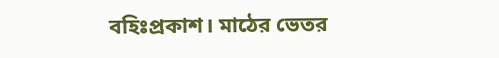বহিঃপ্রকাশ। মাঠের ভেতর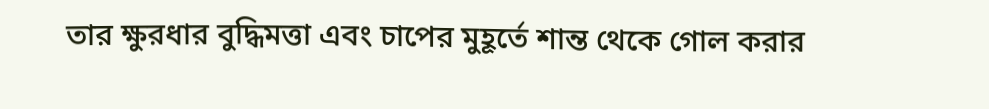তার ক্ষুরধার বুদ্ধিমত্তা এবং চাপের মুহূর্তে শান্ত থেকে গোল করার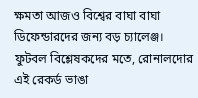ক্ষমতা আজও বিশ্বের বাঘা বাঘা ডিফেন্ডারদের জন্য বড় চ্যালেঞ্জ।
ফুটবল বিশ্লেষকদের মতে, রোনালদোর এই রেকর্ড ভাঙা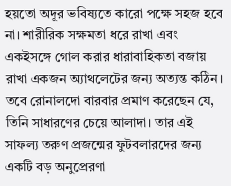হয়তো অদূর ভবিষ্যতে কারো পক্ষে সহজ হবে না। শারীরিক সক্ষমতা ধরে রাখা এবং একইসঙ্গে গোল করার ধারাবাহিকতা বজায় রাখা একজন অ্যাথলেটের জন্য অত্যন্ত কঠিন। তবে রোনালদো বারবার প্রমাণ করেছেন যে, তিনি সাধারণের চেয়ে আলাদা। তার এই সাফল্য তরুণ প্রজন্মের ফুটবলারদের জন্য একটি বড় অনুপ্রেরণা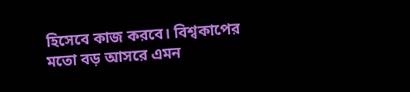হিসেবে কাজ করবে। বিশ্বকাপের মতো বড় আসরে এমন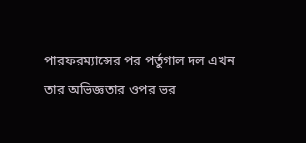পারফরম্যান্সের পর পর্তুগাল দল এখন তার অভিজ্ঞতার ওপর ভর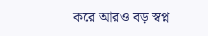করে আরও বড় স্বপ্ন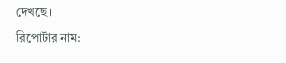দেখছে।
রিপোর্টার নাম: